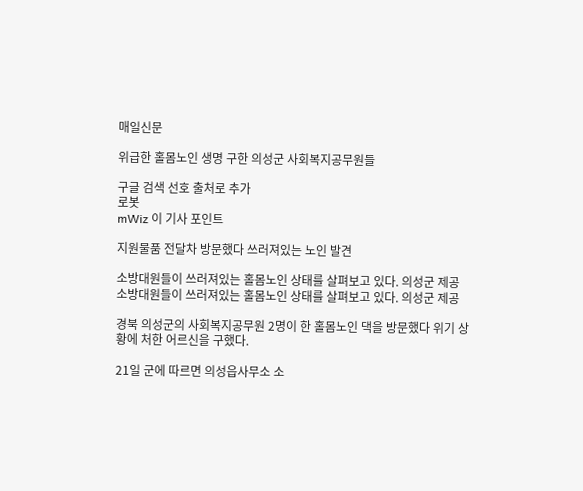매일신문

위급한 홀몸노인 생명 구한 의성군 사회복지공무원들

구글 검색 선호 출처로 추가
로봇
mWiz 이 기사 포인트

지원물품 전달차 방문했다 쓰러져있는 노인 발견

소방대원들이 쓰러져있는 홀몸노인 상태를 살펴보고 있다. 의성군 제공
소방대원들이 쓰러져있는 홀몸노인 상태를 살펴보고 있다. 의성군 제공

경북 의성군의 사회복지공무원 2명이 한 홀몸노인 댁을 방문했다 위기 상황에 처한 어르신을 구했다.

21일 군에 따르면 의성읍사무소 소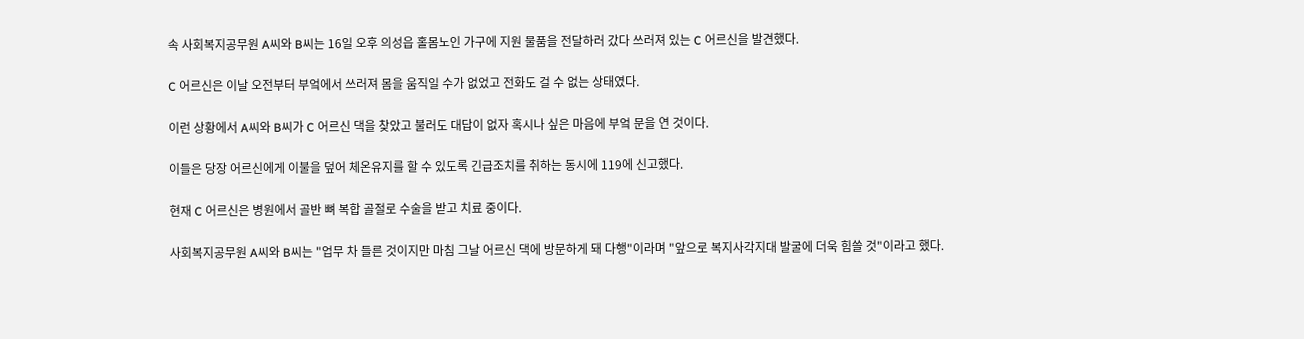속 사회복지공무원 A씨와 B씨는 16일 오후 의성읍 홀몸노인 가구에 지원 물품을 전달하러 갔다 쓰러져 있는 C 어르신을 발견했다.

C 어르신은 이날 오전부터 부엌에서 쓰러져 몸을 움직일 수가 없었고 전화도 걸 수 없는 상태였다.

이런 상황에서 A씨와 B씨가 C 어르신 댁을 찾았고 불러도 대답이 없자 혹시나 싶은 마음에 부엌 문을 연 것이다.

이들은 당장 어르신에게 이불을 덮어 체온유지를 할 수 있도록 긴급조치를 취하는 동시에 119에 신고했다.

현재 C 어르신은 병원에서 골반 뼈 복합 골절로 수술을 받고 치료 중이다.

사회복지공무원 A씨와 B씨는 "업무 차 들른 것이지만 마침 그날 어르신 댁에 방문하게 돼 다행"이라며 "앞으로 복지사각지대 발굴에 더욱 힘쓸 것"이라고 했다.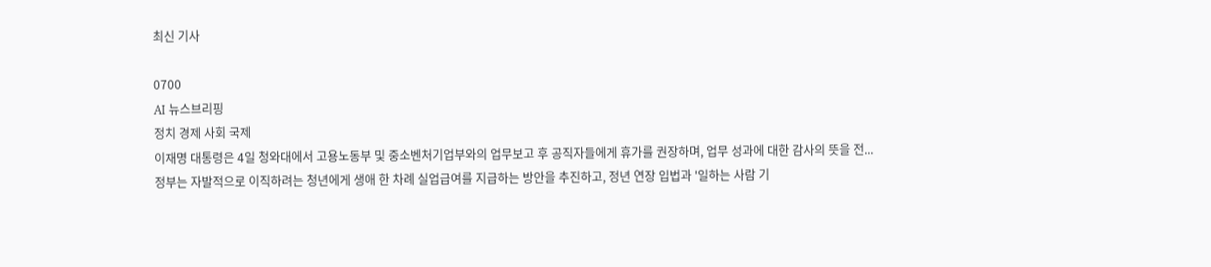최신 기사

0700
AI 뉴스브리핑
정치 경제 사회 국제
이재명 대통령은 4일 청와대에서 고용노동부 및 중소벤처기업부와의 업무보고 후 공직자들에게 휴가를 권장하며, 업무 성과에 대한 감사의 뜻을 전...
정부는 자발적으로 이직하려는 청년에게 생애 한 차례 실업급여를 지급하는 방안을 추진하고, 정년 연장 입법과 '일하는 사람 기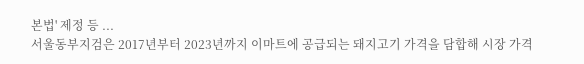본법' 제정 등 ...
서울동부지검은 2017년부터 2023년까지 이마트에 공급되는 돼지고기 가격을 담합해 시장 가격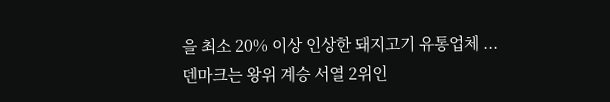을 최소 20% 이상 인상한 돼지고기 유통업체 ...
덴마크는 왕위 계승 서열 2위인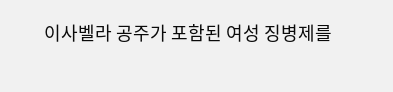이사벨라 공주가 포함된 여성 징병제를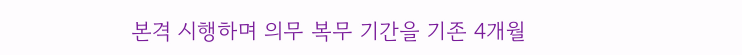본격 시행하며 의무 복무 기간을 기존 4개월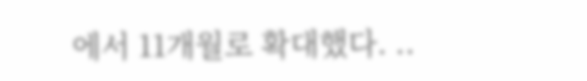에서 11개월로 확대했다. ..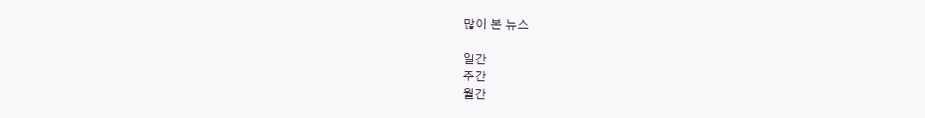많이 본 뉴스

일간
주간
월간